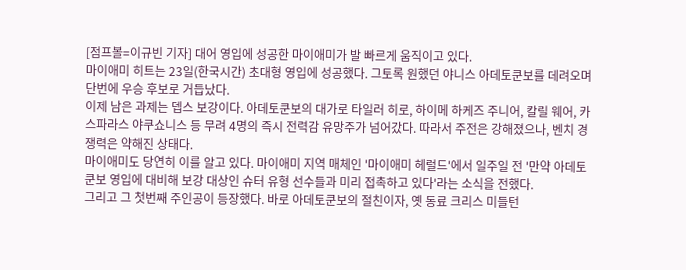[점프볼=이규빈 기자] 대어 영입에 성공한 마이애미가 발 빠르게 움직이고 있다.
마이애미 히트는 23일(한국시간) 초대형 영입에 성공했다. 그토록 원했던 야니스 아데토쿤보를 데려오며 단번에 우승 후보로 거듭났다.
이제 남은 과제는 뎁스 보강이다. 아데토쿤보의 대가로 타일러 히로, 하이메 하케즈 주니어, 칼릴 웨어, 카스파라스 야쿠쇼니스 등 무려 4명의 즉시 전력감 유망주가 넘어갔다. 따라서 주전은 강해졌으나, 벤치 경쟁력은 약해진 상태다.
마이애미도 당연히 이를 알고 있다. 마이애미 지역 매체인 '마이애미 헤럴드'에서 일주일 전 '만약 아데토쿤보 영입에 대비해 보강 대상인 슈터 유형 선수들과 미리 접촉하고 있다'라는 소식을 전했다.
그리고 그 첫번째 주인공이 등장했다. 바로 아데토쿤보의 절친이자, 옛 동료 크리스 미들턴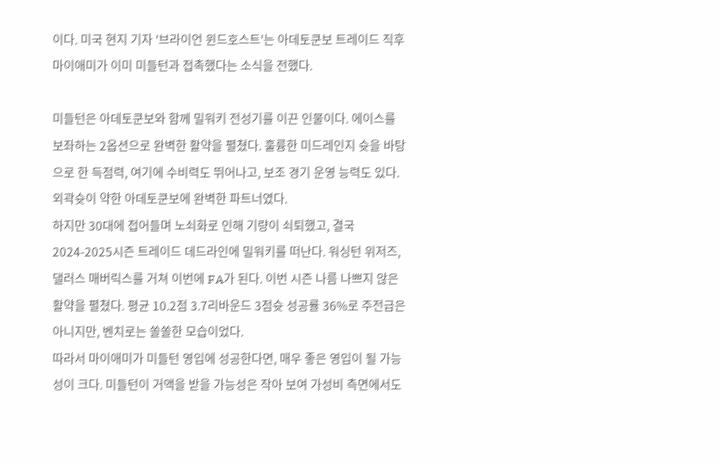이다. 미국 현지 기자 '브라이언 윈드호스트'는 아데토쿤보 트레이드 직후 마이애미가 이미 미들턴과 접촉했다는 소식을 전했다.

미들턴은 아데토쿤보와 함께 밀워키 전성기를 이끈 인물이다. 에이스를 보좌하는 2옵션으로 완벽한 활약을 펼쳤다. 훌륭한 미드레인지 슛을 바탕으로 한 득점력, 여기에 수비력도 뛰어나고, 보조 경기 운영 능력도 있다. 외곽슛이 약한 아데토쿤보에 완벽한 파트너였다.
하지만 30대에 접어들며 노쇠화로 인해 기량이 쇠퇴했고, 결국 2024-2025시즌 트레이드 데드라인에 밀워키를 떠난다. 워싱턴 위저즈, 댈러스 매버릭스를 거쳐 이번에 FA가 된다. 이번 시즌 나름 나쁘지 않은 활약을 펼쳤다. 평균 10.2점 3.7리바운드 3점슛 성공률 36%로 주전급은 아니지만, 벤치로는 쏠쏠한 모습이었다.
따라서 마이애미가 미들턴 영입에 성공한다면, 매우 좋은 영입이 될 가능성이 크다. 미들턴이 거액을 받을 가능성은 작아 보여 가성비 측면에서도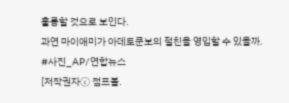훌륭할 것으로 보인다.
과연 마이애미가 아데토쿤보의 절친을 영입할 수 있을까.
#사진_AP/연합뉴스
[저작권자ⓒ 점프볼.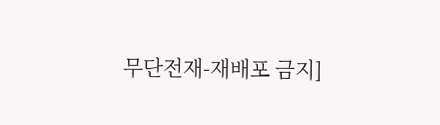무단전재-재배포 금지]